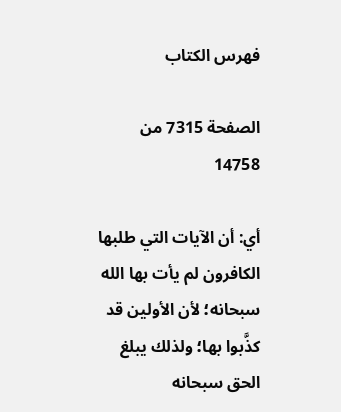فهرس الكتاب

الصفحة 7315 من 14758

أي: أن الآيات التي طلبها الكافرون لم يأت بها الله سبحانه؛ لأن الأولين قد كذَّبوا بها؛ ولذلك يبلغ الحق سبحانه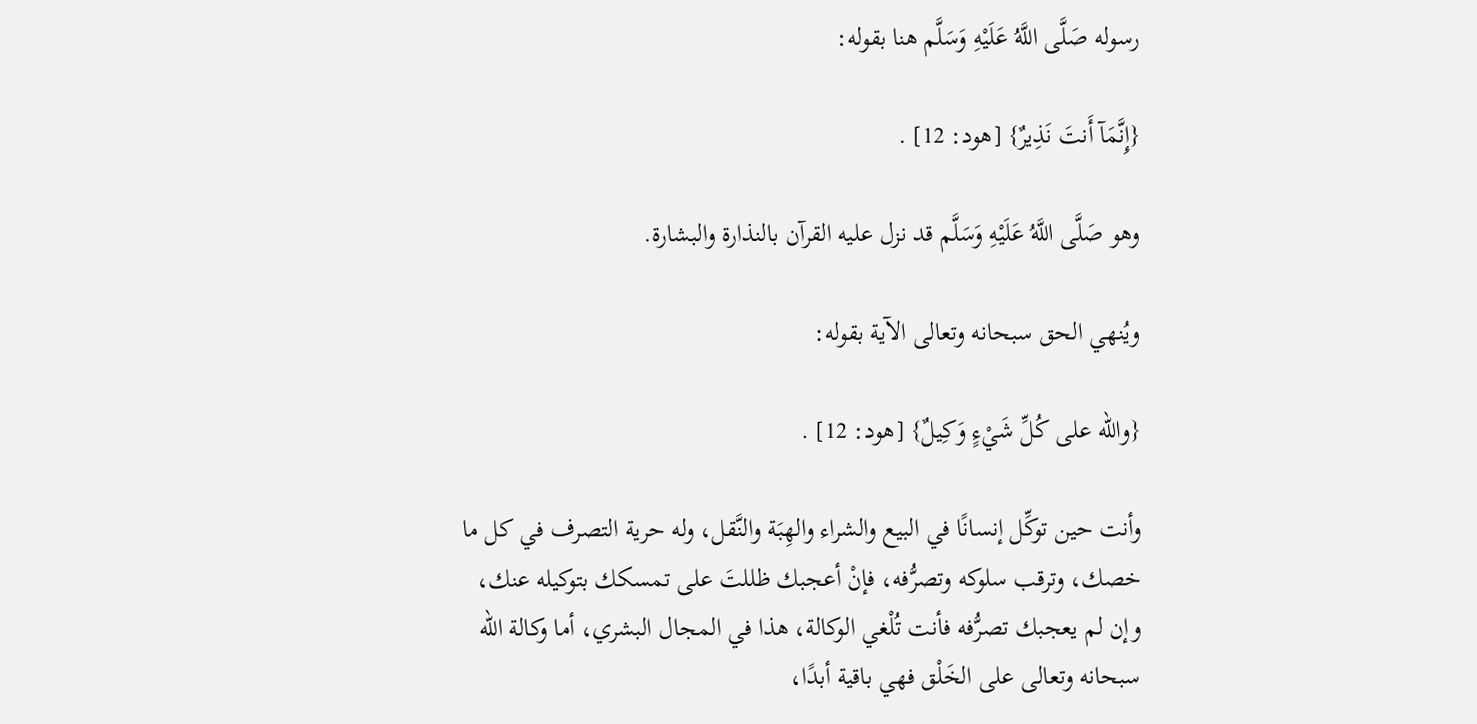رسوله صَلَّى اللَّهُ عَلَيْهِ وَسَلَّم هنا بقوله:

{إِنَّمَآ أَنتَ نَذِيرٌ} [هود: 12] .

وهو صَلَّى اللَّهُ عَلَيْهِ وَسَلَّم قد نزل عليه القرآن بالنذارة والبشارة.

ويُنهي الحق سبحانه وتعالى الآية بقوله:

{والله على كُلِّ شَيْءٍ وَكِيلٌ} [هود: 12] .

وأنت حين توكِّل إنسانًا في البيع والشراء والهِبَة والنَّقل، وله حرية التصرف في كل ما خصك، وترقب سلوكه وتصرُّفه، فإنْ أعجبك ظللتَ على تمسكك بتوكيله عنك، وإن لم يعجبك تصرُّفه فأنت تُلْغي الوكالة، هذا في المجال البشري، أما وكالة الله سبحانه وتعالى على الخَلْق فهي باقية أبدًا،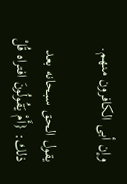وإن أبى الكافرون منهم.

يقول الحق سبحانه بعد ذلك: {أَمْ يَقُولُونَ افتراه قُلْ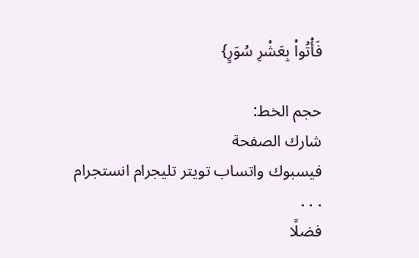فَأْتُواْ بِعَشْرِ سُوَرٍ}

حجم الخط:
شارك الصفحة
فيسبوك واتساب تويتر تليجرام انستجرام
. . .
فضلًا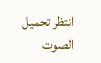انتظر تحميل الصوت